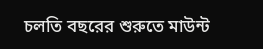চলতি বছরের শুরুতে মাউন্ট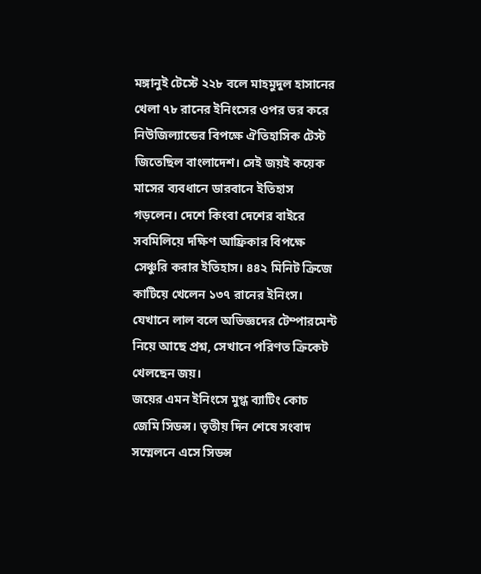মঙ্গানুই টেস্টে ২২৮ বলে মাহমুদুল হাসানের খেলা ৭৮ রানের ইনিংসের ওপর ভর করে নিউজিল্যান্ডের বিপক্ষে ঐতিহাসিক টেস্ট জিতেছিল বাংলাদেশ। সেই জয়ই কয়েক মাসের ব্যবধানে ডারবানে ইতিহাস গড়লেন। দেশে কিংবা দেশের বাইরে সবমিলিয়ে দক্ষিণ আফ্রিকার বিপক্ষে সেঞ্চুরি করার ইতিহাস। ৪৪২ মিনিট ক্রিজে কাটিয়ে খেলেন ১৩৭ রানের ইনিংস। যেখানে লাল বলে অভিজ্ঞদের টেম্পারমেন্ট নিয়ে আছে প্রশ্ন, সেখানে পরিণত ক্রিকেট খেলছেন জয়।
জয়ের এমন ইনিংসে মুগ্ধ ব্যাটিং কোচ জেমি সিডন্স। তৃতীয় দিন শেষে সংবাদ সম্মেলনে এসে সিডন্স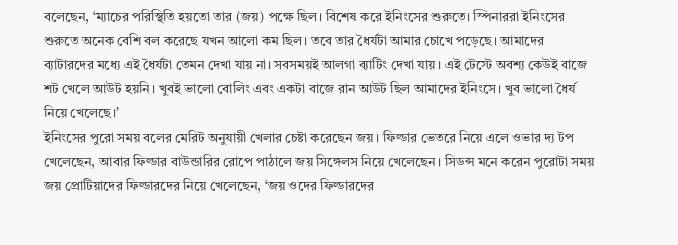বলেছেন, ‘ম্যাচের পরিস্থিতি হয়তো তার (জয়) পক্ষে ছিল। বিশেষ করে ইনিংসের শুরুতে। স্পিনাররা ইনিংসের শুরুতে অনেক বেশি বল করেছে যখন আলো কম ছিল। তবে তার ধৈর্যটা আমার চোখে পড়েছে। আমাদের ব্যাটারদের মধ্যে এই ধৈর্যটা তেমন দেখা যায় না। সবসময়ই আলগা ব্যাটিং দেখা যায়। এই টেস্টে অবশ্য কেউই বাজে শট খেলে আউট হয়নি। খুবই ভালো বোলিং এবং একটা বাজে রান আউট ছিল আমাদের ইনিংসে। খুব ভালো ধৈর্য নিয়ে খেলেছে।’
ইনিংসের পুরো সময় বলের মেরিট অনুযায়ী খেলার চেষ্টা করেছেন জয়। ফিল্ডার ভেতরে নিয়ে এলে ওভার দ্য টপ খেলেছেন, আবার ফিল্ডার বাউন্ডারির রোপে পাঠালে জয় সিঙ্গেলস নিয়ে খেলেছেন। সিডন্স মনে করেন পুরোটা সময় জয় প্রোটিয়াদের ফিল্ডারদের নিয়ে খেলেছেন, ‘জয় ওদের ফিল্ডারদের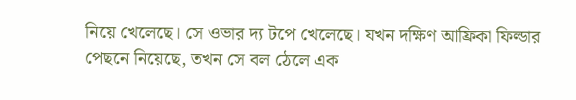নিয়ে খেলেছে। সে ওভার দ্য টপে খেলেছে। যখন দক্ষিণ আফ্রিকা ফিল্ডার পেছনে নিয়েছে, তখন সে বল ঠেলে এক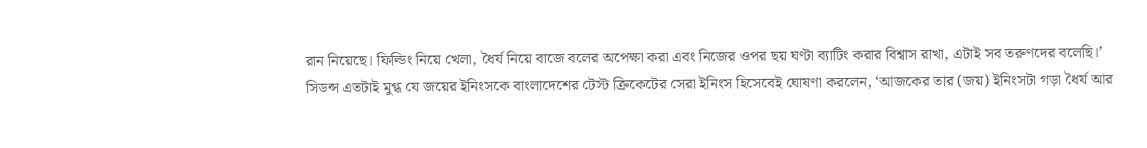রান নিয়েছে। ফিল্ডিং নিয়ে খেলা, ধৈর্য নিয়ে বাজে বলের অপেক্ষা করা এবং নিজের ওপর ছয় ঘণ্টা ব্যাটিং করার বিশ্বাস রাখা, এটাই সব তরুণদের বলেছি।’
সিডন্স এতটাই মুগ্ধ যে জয়ের ইনিংসকে বাংলাদেশের টেস্ট ক্রিকেটের সেরা ইনিংস হিসেবেই ঘোষণা করলেন, ‘আজকের তার (জয়) ইনিংসটা গড়া ধৈর্য আর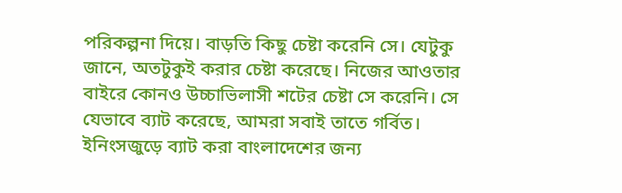পরিকল্পনা দিয়ে। বাড়তি কিছু চেষ্টা করেনি সে। যেটুকু জানে, অতটুকুই করার চেষ্টা করেছে। নিজের আওতার বাইরে কোনও উচ্চাভিলাসী শটের চেষ্টা সে করেনি। সে যেভাবে ব্যাট করেছে, আমরা সবাই তাতে গর্বিত। ইনিংসজুড়ে ব্যাট করা বাংলাদেশের জন্য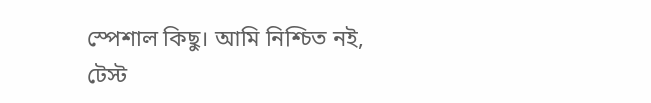স্পেশাল কিছু। আমি নিশ্চিত নই, টেস্ট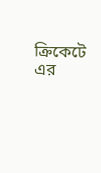ক্রিকেটে এর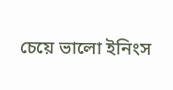চেয়ে ভালো ইনিংস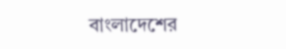বাংলাদেশের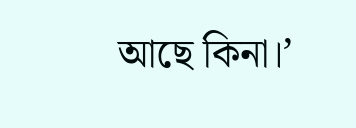আছে কিনা।’